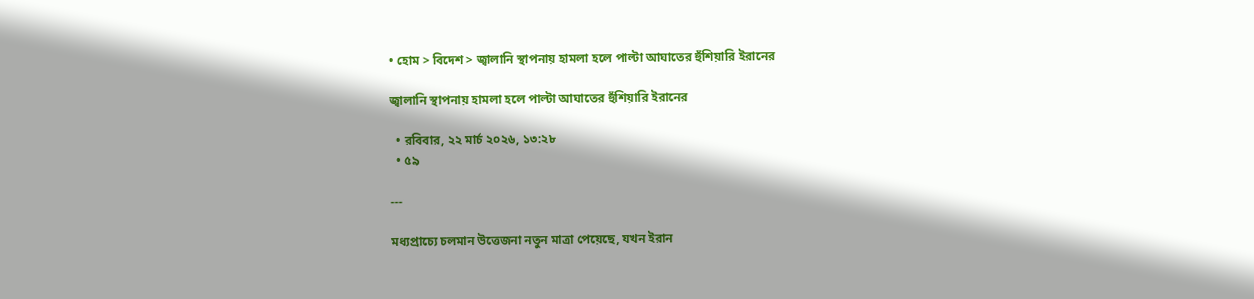• হোম > বিদেশ > জ্বালানি স্থাপনায় হামলা হলে পাল্টা আঘাতের হুঁশিয়ারি ইরানের

জ্বালানি স্থাপনায় হামলা হলে পাল্টা আঘাতের হুঁশিয়ারি ইরানের

  • রবিবার, ২২ মার্চ ২০২৬, ১৩:২৮
  • ৫৯

---

মধ্যপ্রাচ্যে চলমান উত্তেজনা নতুন মাত্রা পেয়েছে, যখন ইরান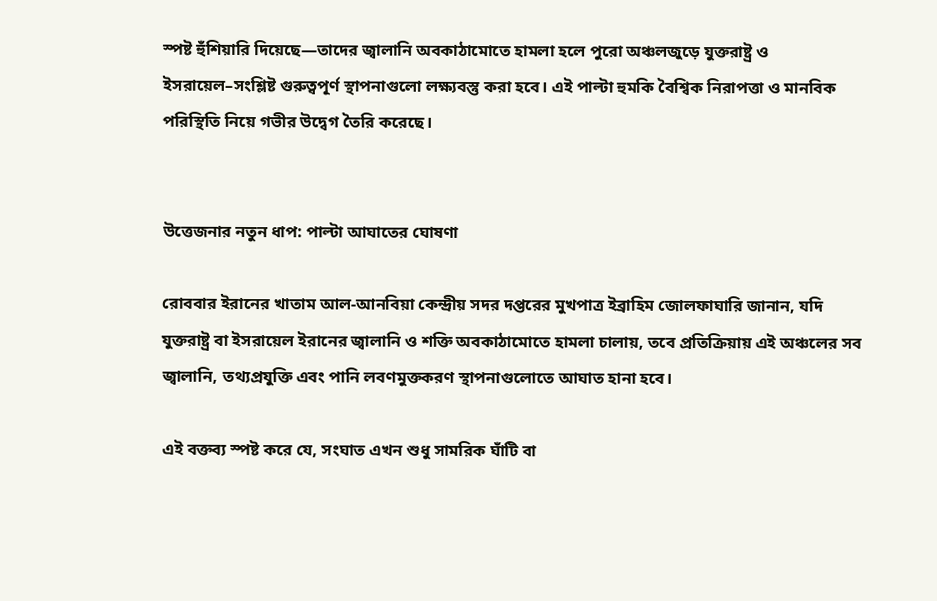স্পষ্ট হুঁশিয়ারি দিয়েছে—তাদের জ্বালানি অবকাঠামোতে হামলা হলে পুরো অঞ্চলজুড়ে যুক্তরাষ্ট্র ও ইসরায়েল–সংশ্লিষ্ট গুরুত্বপূর্ণ স্থাপনাগুলো লক্ষ্যবস্তু করা হবে। এই পাল্টা হুমকি বৈশ্বিক নিরাপত্তা ও মানবিক পরিস্থিতি নিয়ে গভীর উদ্বেগ তৈরি করেছে।


উত্তেজনার নতুন ধাপ: পাল্টা আঘাতের ঘোষণা

রোববার ইরানের খাতাম আল-আনবিয়া কেন্দ্রীয় সদর দপ্তরের মুখপাত্র ইব্রাহিম জোলফাঘারি জানান, যদি যুক্তরাষ্ট্র বা ইসরায়েল ইরানের জ্বালানি ও শক্তি অবকাঠামোতে হামলা চালায়, তবে প্রতিক্রিয়ায় এই অঞ্চলের সব জ্বালানি, তথ্যপ্রযুক্তি এবং পানি লবণমুক্তকরণ স্থাপনাগুলোতে আঘাত হানা হবে।

এই বক্তব্য স্পষ্ট করে যে, সংঘাত এখন শুধু সামরিক ঘাঁটি বা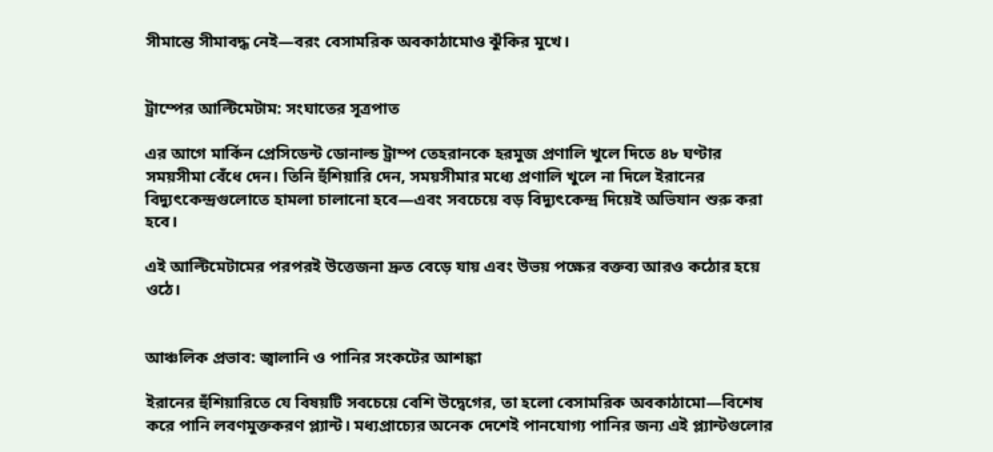সীমান্তে সীমাবদ্ধ নেই—বরং বেসামরিক অবকাঠামোও ঝুঁকির মুখে।


ট্রাম্পের আল্টিমেটাম: সংঘাতের সূত্রপাত

এর আগে মার্কিন প্রেসিডেন্ট ডোনাল্ড ট্রাম্প তেহরানকে হরমুজ প্রণালি খুলে দিতে ৪৮ ঘণ্টার সময়সীমা বেঁধে দেন। তিনি হুঁশিয়ারি দেন, সময়সীমার মধ্যে প্রণালি খুলে না দিলে ইরানের বিদ্যুৎকেন্দ্রগুলোতে হামলা চালানো হবে—এবং সবচেয়ে বড় বিদ্যুৎকেন্দ্র দিয়েই অভিযান শুরু করা হবে।

এই আল্টিমেটামের পরপরই উত্তেজনা দ্রুত বেড়ে যায় এবং উভয় পক্ষের বক্তব্য আরও কঠোর হয়ে ওঠে।


আঞ্চলিক প্রভাব: জ্বালানি ও পানির সংকটের আশঙ্কা

ইরানের হুঁশিয়ারিতে যে বিষয়টি সবচেয়ে বেশি উদ্বেগের, তা হলো বেসামরিক অবকাঠামো—বিশেষ করে পানি লবণমুক্তকরণ প্ল্যান্ট। মধ্যপ্রাচ্যের অনেক দেশেই পানযোগ্য পানির জন্য এই প্ল্যান্টগুলোর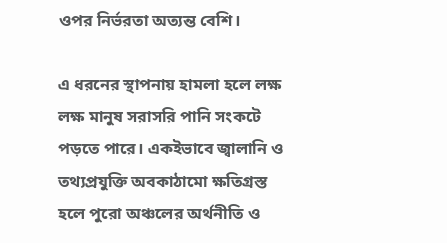ওপর নির্ভরতা অত্যন্ত বেশি।

এ ধরনের স্থাপনায় হামলা হলে লক্ষ লক্ষ মানুষ সরাসরি পানি সংকটে পড়তে পারে। একইভাবে জ্বালানি ও তথ্যপ্রযুক্তি অবকাঠামো ক্ষতিগ্রস্ত হলে পুরো অঞ্চলের অর্থনীতি ও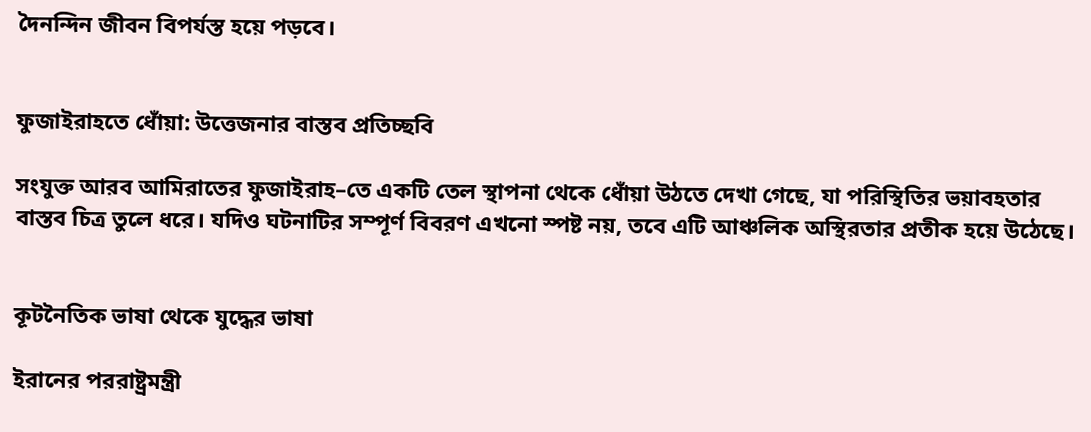দৈনন্দিন জীবন বিপর্যস্ত হয়ে পড়বে।


ফুজাইরাহতে ধোঁয়া: উত্তেজনার বাস্তব প্রতিচ্ছবি

সংযুক্ত আরব আমিরাতের ফুজাইরাহ–তে একটি তেল স্থাপনা থেকে ধোঁয়া উঠতে দেখা গেছে, যা পরিস্থিতির ভয়াবহতার বাস্তব চিত্র তুলে ধরে। যদিও ঘটনাটির সম্পূর্ণ বিবরণ এখনো স্পষ্ট নয়, তবে এটি আঞ্চলিক অস্থিরতার প্রতীক হয়ে উঠেছে।


কূটনৈতিক ভাষা থেকে যুদ্ধের ভাষা

ইরানের পররাষ্ট্রমন্ত্রী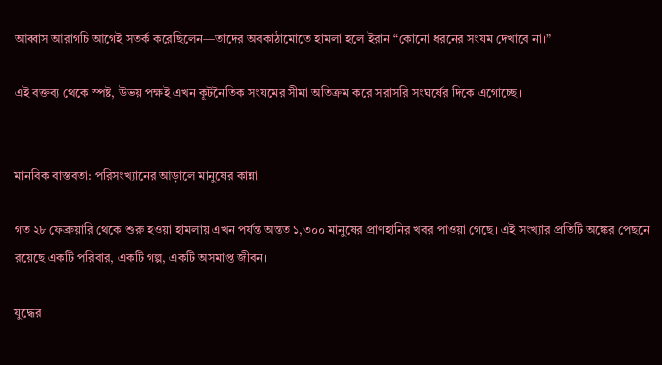আব্বাস আরাগচি আগেই সতর্ক করেছিলেন—তাদের অবকাঠামোতে হামলা হলে ইরান “কোনো ধরনের সংযম দেখাবে না।”

এই বক্তব্য থেকে স্পষ্ট, উভয় পক্ষই এখন কূটনৈতিক সংযমের সীমা অতিক্রম করে সরাসরি সংঘর্ষের দিকে এগোচ্ছে।


মানবিক বাস্তবতা: পরিসংখ্যানের আড়ালে মানুষের কান্না

গত ২৮ ফেব্রুয়ারি থেকে শুরু হওয়া হামলায় এখন পর্যন্ত অন্তত ১,৩০০ মানুষের প্রাণহানির খবর পাওয়া গেছে। এই সংখ্যার প্রতিটি অঙ্কের পেছনে রয়েছে একটি পরিবার, একটি গল্প, একটি অসমাপ্ত জীবন।

যুদ্ধের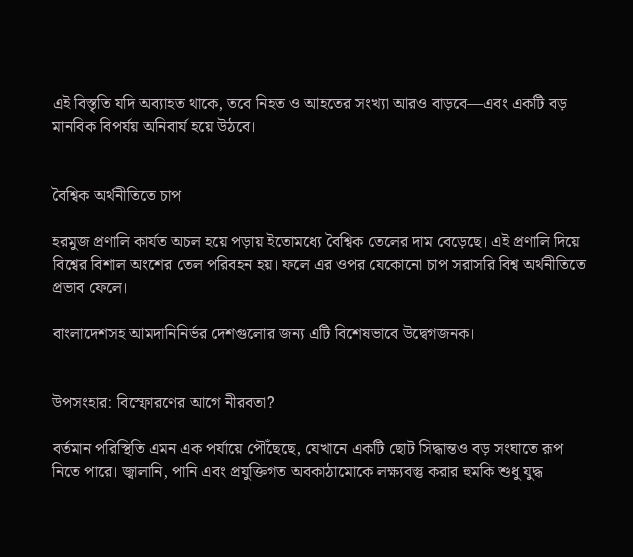এই বিস্তৃতি যদি অব্যাহত থাকে, তবে নিহত ও আহতের সংখ্যা আরও বাড়বে—এবং একটি বড় মানবিক বিপর্যয় অনিবার্য হয়ে উঠবে।


বৈশ্বিক অর্থনীতিতে চাপ

হরমুজ প্রণালি কার্যত অচল হয়ে পড়ায় ইতোমধ্যে বৈশ্বিক তেলের দাম বেড়েছে। এই প্রণালি দিয়ে বিশ্বের বিশাল অংশের তেল পরিবহন হয়। ফলে এর ওপর যেকোনো চাপ সরাসরি বিশ্ব অর্থনীতিতে প্রভাব ফেলে।

বাংলাদেশসহ আমদানিনির্ভর দেশগুলোর জন্য এটি বিশেষভাবে উদ্বেগজনক।


উপসংহার: বিস্ফোরণের আগে নীরবতা?

বর্তমান পরিস্থিতি এমন এক পর্যায়ে পৌঁছেছে, যেখানে একটি ছোট সিদ্ধান্তও বড় সংঘাতে রূপ নিতে পারে। জ্বালানি, পানি এবং প্রযুক্তিগত অবকাঠামোকে লক্ষ্যবস্তু করার হুমকি শুধু যুদ্ধ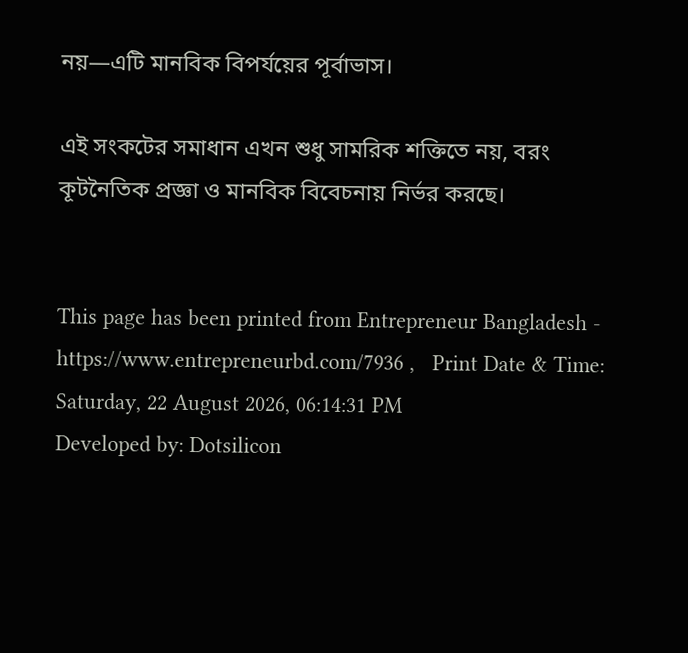নয়—এটি মানবিক বিপর্যয়ের পূর্বাভাস।

এই সংকটের সমাধান এখন শুধু সামরিক শক্তিতে নয়, বরং কূটনৈতিক প্রজ্ঞা ও মানবিক বিবেচনায় নির্ভর করছে।


This page has been printed from Entrepreneur Bangladesh - https://www.entrepreneurbd.com/7936 ,   Print Date & Time: Saturday, 22 August 2026, 06:14:31 PM
Developed by: Dotsilicon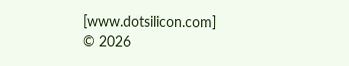[www.dotsilicon.com]
© 2026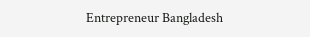Entrepreneur Bangladesh